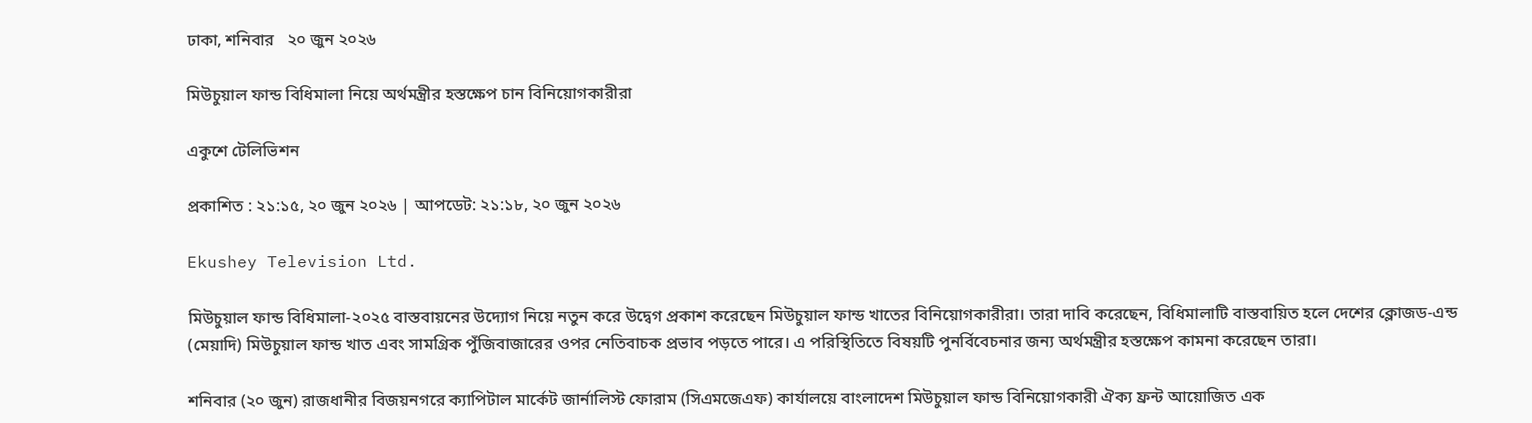ঢাকা, শনিবার   ২০ জুন ২০২৬

মিউচুয়াল ফান্ড বিধিমালা নিয়ে অর্থমন্ত্রীর হস্তক্ষেপ চান বিনিয়োগকারীরা

একুশে টেলিভিশন

প্রকাশিত : ২১:১৫, ২০ জুন ২০২৬ | আপডেট: ২১:১৮, ২০ জুন ২০২৬

Ekushey Television Ltd.

মিউচুয়াল ফান্ড বিধিমালা-২০২৫ বাস্তবায়নের উদ্যোগ নিয়ে নতুন করে উদ্বেগ প্রকাশ করেছেন মিউচুয়াল ফান্ড খাতের বিনিয়োগকারীরা। তারা দাবি করেছেন, বিধিমালাটি বাস্তবায়িত হলে দেশের ক্লোজড-এন্ড (মেয়াদি) মিউচুয়াল ফান্ড খাত এবং সামগ্রিক পুঁজিবাজারের ওপর নেতিবাচক প্রভাব পড়তে পারে। এ পরিস্থিতিতে বিষয়টি পুনর্বিবেচনার জন্য অর্থমন্ত্রীর হস্তক্ষেপ কামনা করেছেন তারা।

শনিবার (২০ জুন) রাজধানীর বিজয়নগরে ক্যাপিটাল মার্কেট জার্নালিস্ট ফোরাম (সিএমজেএফ) কার্যালয়ে বাংলাদেশ মিউচুয়াল ফান্ড বিনিয়োগকারী ঐক্য ফ্রন্ট আয়োজিত এক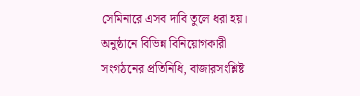সেমিনারে এসব দাবি তুলে ধরা হয়।
অনুষ্ঠানে বিভিন্ন বিনিয়োগকারী সংগঠনের প্রতিনিধি, বাজারসংশ্লিষ্ট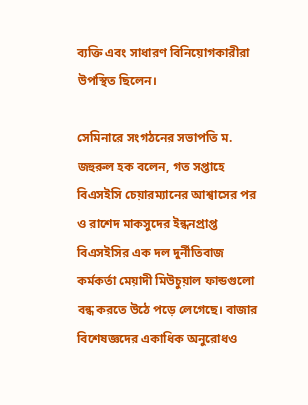ব্যক্তি এবং সাধারণ বিনিয়োগকারীরা উপস্থিত ছিলেন।

সেমিনারে সংগঠনের সভাপতি ম. জহুরুল হক বলেন, গত সপ্তাহে বিএসইসি চেয়ারম্যানের আশ্বাসের পর ও রাশেদ মাকসুদের ইন্ধনপ্রাপ্ত বিএসইসির এক দল দুর্নীতিবাজ কর্মকর্তা মেয়াদী মিউচুয়াল ফান্ডগুলো বন্ধ করতে উঠে পড়ে লেগেছে। বাজার বিশেষজ্ঞদের একাধিক অনুরোধও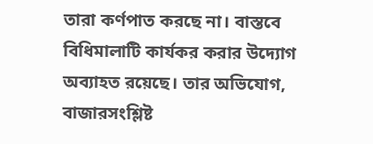তারা কর্ণপাত করছে না। বাস্তবে বিধিমালাটি কার্যকর করার উদ্যোগ অব্যাহত রয়েছে। তার অভিযোগ, বাজারসংশ্লিষ্ট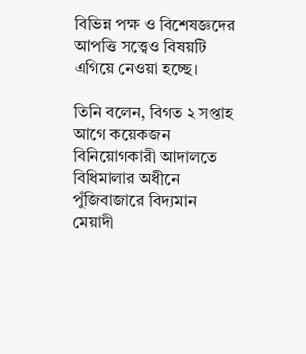বিভিন্ন পক্ষ ও বিশেষজ্ঞদের আপত্তি সত্ত্বেও বিষয়টি এগিয়ে নেওয়া হচ্ছে।

তিনি বলেন, বিগত ২ সপ্তাহ আগে কয়েকজন বিনিয়োগকারী আদালতে বিধিমালার অধীনে পুঁজিবাজারে বিদ্যমান মেয়াদী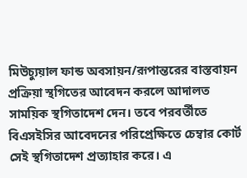মিউচ্যুয়াল ফান্ড অবসায়ন/রূপান্তরের বাস্তবায়ন প্রক্রিয়া স্থগিতের আবেদন করলে আদালত সাময়িক স্থগিতাদেশ দেন। তবে পরবর্তীতে বিএসইসির আবেদনের পরিপ্রেক্ষিতে চেম্বার কোর্ট সেই স্থগিতাদেশ প্রত্যাহার করে। এ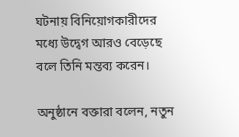ঘটনায় বিনিয়োগকারীদের মধ্যে উদ্বেগ আরও বেড়েছে বলে তিনি মন্তব্য করেন।

অনুষ্ঠানে বক্তারা বলেন, নতুন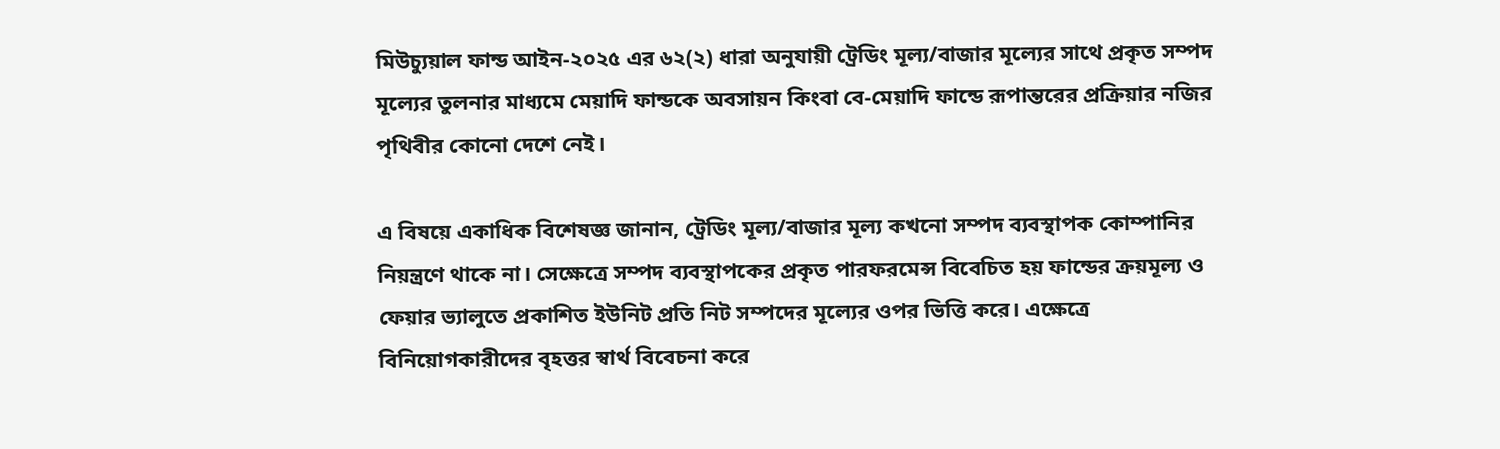মিউচ্যুয়াল ফান্ড আইন-২০২৫ এর ৬২(২) ধারা অনুযায়ী ট্রেডিং মূল্য/বাজার মূল্যের সাথে প্রকৃত সম্পদ মূল্যের তুলনার মাধ্যমে মেয়াদি ফান্ডকে অবসায়ন কিংবা বে-মেয়াদি ফান্ডে রূপান্তরের প্রক্রিয়ার নজির পৃথিবীর কোনো দেশে নেই।

এ বিষয়ে একাধিক বিশেষজ্ঞ জানান, ট্রেডিং মূল্য/বাজার মূল্য কখনো সম্পদ ব্যবস্থাপক কোম্পানির নিয়ন্ত্রণে থাকে না। সেক্ষেত্রে সম্পদ ব্যবস্থাপকের প্রকৃত পারফরমেন্স বিবেচিত হয় ফান্ডের ক্রয়মূল্য ও ফেয়ার ভ্যালুতে প্রকাশিত ইউনিট প্রতি নিট সম্পদের মূল্যের ওপর ভিত্তি করে। এক্ষেত্রে বিনিয়োগকারীদের বৃহত্তর স্বার্থ বিবেচনা করে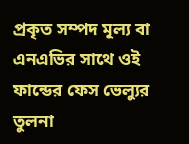প্রকৃত সম্পদ মূল্য বা এনএভির সাথে ওই ফান্ডের ফেস ভেল্যুর তুলনা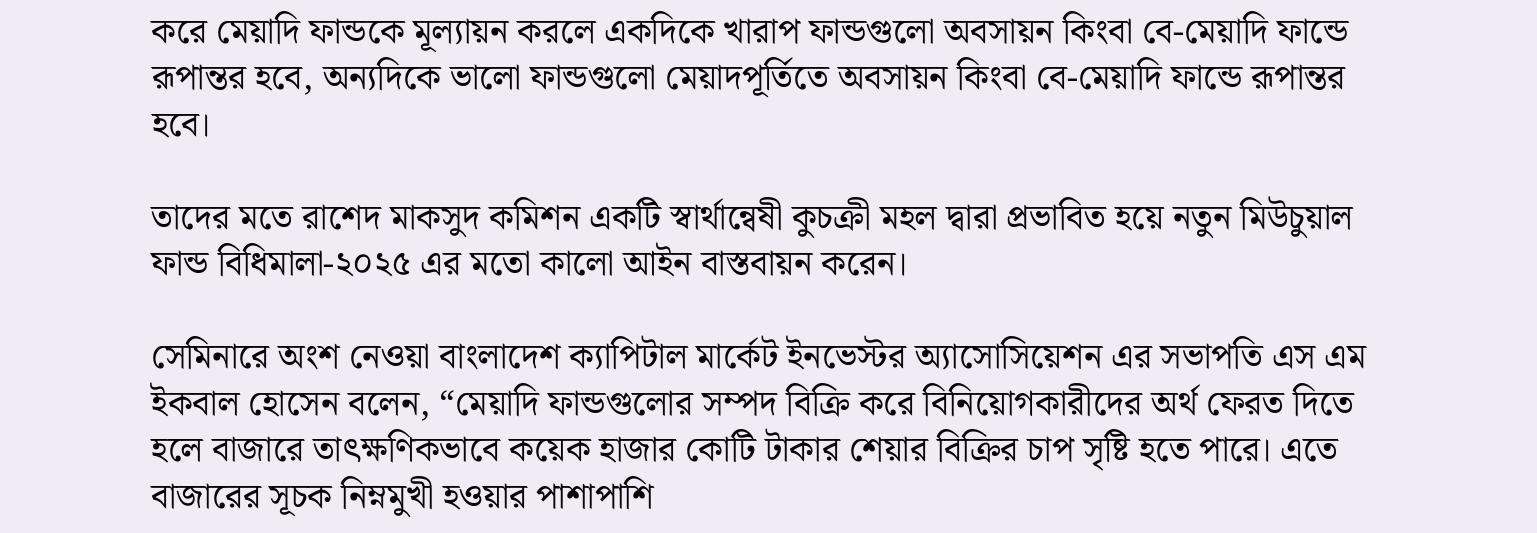করে মেয়াদি ফান্ডকে মূল্যায়ন করলে একদিকে খারাপ ফান্ডগুলো অবসায়ন কিংবা বে-মেয়াদি ফান্ডে রূপান্তর হবে, অন্যদিকে ভালো ফান্ডগুলো মেয়াদপূর্তিতে অবসায়ন কিংবা বে-মেয়াদি ফান্ডে রূপান্তর হবে।

তাদের মতে রাশেদ মাকসুদ কমিশন একটি স্বার্থান্বেষী কুচক্রী মহল দ্বারা প্রভাবিত হয়ে নতুন মিউচুয়াল ফান্ড বিধিমালা-২০২৫ এর মতো কালো আইন বাস্তবায়ন করেন।

সেমিনারে অংশ নেওয়া বাংলাদেশ ক্যাপিটাল মার্কেট ইনভেস্টর অ্যাসোসিয়েশন এর সভাপতি এস এম ইকবাল হোসেন বলেন, “মেয়াদি ফান্ডগুলোর সম্পদ বিক্রি করে বিনিয়োগকারীদের অর্থ ফেরত দিতে হলে বাজারে তাৎক্ষণিকভাবে কয়েক হাজার কোটি টাকার শেয়ার বিক্রির চাপ সৃষ্টি হতে পারে। এতে বাজারের সূচক নিম্নমুখী হওয়ার পাশাপাশি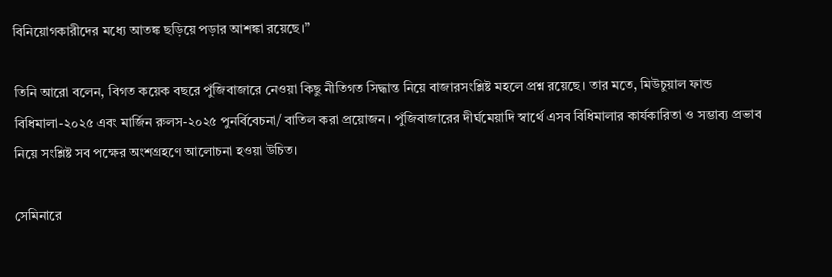বিনিয়োগকারীদের মধ্যে আতঙ্ক ছড়িয়ে পড়ার আশঙ্কা রয়েছে।”

তিনি আরো বলেন, বিগত কয়েক বছরে পুঁজিবাজারে নেওয়া কিছু নীতিগত সিদ্ধান্ত নিয়ে বাজারসংশ্লিষ্ট মহলে প্রশ্ন রয়েছে। তার মতে, মিউচুয়াল ফান্ড বিধিমালা-২০২৫ এবং মার্জিন রুলস-২০২৫ পুনর্বিবেচনা/ বাতিল করা প্রয়োজন। পুঁজিবাজারের দীর্ঘমেয়াদি স্বার্থে এসব বিধিমালার কার্যকারিতা ও সম্ভাব্য প্রভাব নিয়ে সংশ্লিষ্ট সব পক্ষের অংশগ্রহণে আলোচনা হওয়া উচিত।

সেমিনারে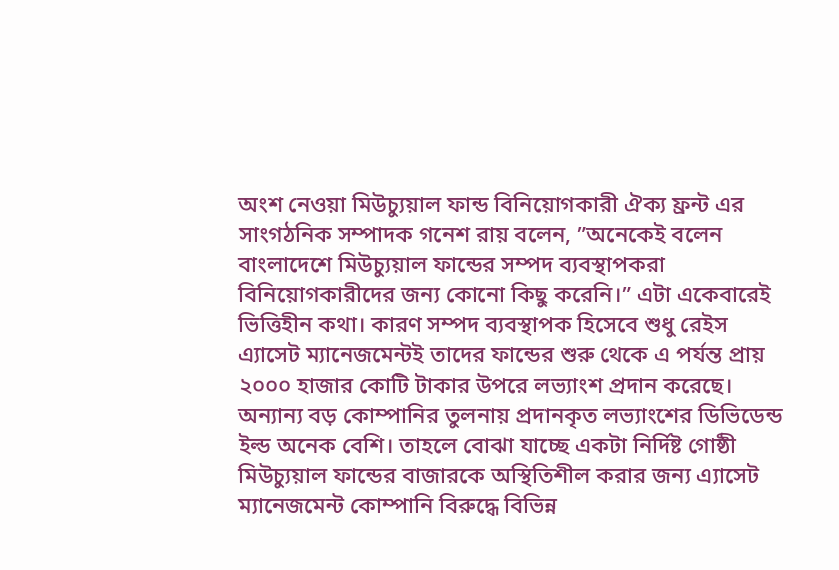অংশ নেওয়া মিউচ্যুয়াল ফান্ড বিনিয়োগকারী ঐক্য ফ্রন্ট এর সাংগঠনিক সম্পাদক গনেশ রায় বলেন, ”অনেকেই বলেন বাংলাদেশে মিউচ্যুয়াল ফান্ডের সম্পদ ব্যবস্থাপকরা বিনিয়োগকারীদের জন্য কোনো কিছু করেনি।” এটা একেবারেই ভিত্তিহীন কথা। কারণ সম্পদ ব্যবস্থাপক হিসেবে শুধু রেইস এ্যাসেট ম্যানেজমেন্টই তাদের ফান্ডের শুরু থেকে এ পর্যন্ত প্রায় ২০০০ হাজার কোটি টাকার উপরে লভ্যাংশ প্রদান করেছে। অন্যান্য বড় কোম্পানির তুলনায় প্রদানকৃত লভ্যাংশের ডিভিডেন্ড ইল্ড অনেক বেশি। তাহলে বোঝা যাচ্ছে একটা নির্দিষ্ট গোষ্ঠী মিউচ্যুয়াল ফান্ডের বাজারকে অস্থিতিশীল করার জন্য এ্যাসেট ম্যানেজমেন্ট কোম্পানি বিরুদ্ধে বিভিন্ন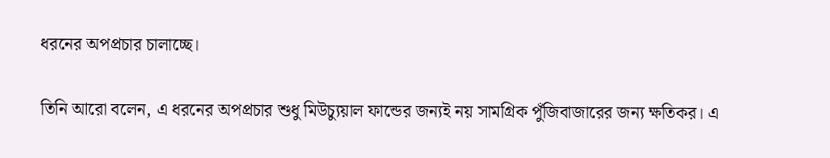ধরনের অপপ্রচার চালাচ্ছে।

তিনি আরো বলেন, এ ধরনের অপপ্রচার শুধু মিউচ্যুয়াল ফান্ডের জন্যই নয় সামগ্রিক পুঁজিবাজারের জন্য ক্ষতিকর। এ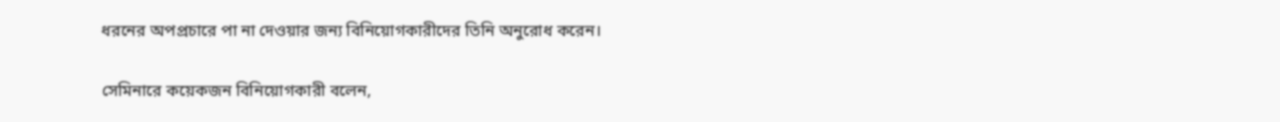ধরনের অপপ্রচারে পা না দেওয়ার জন্য বিনিয়োগকারীদের তিনি অনুরোধ করেন।

সেমিনারে কয়েকজন বিনিয়োগকারী বলেন,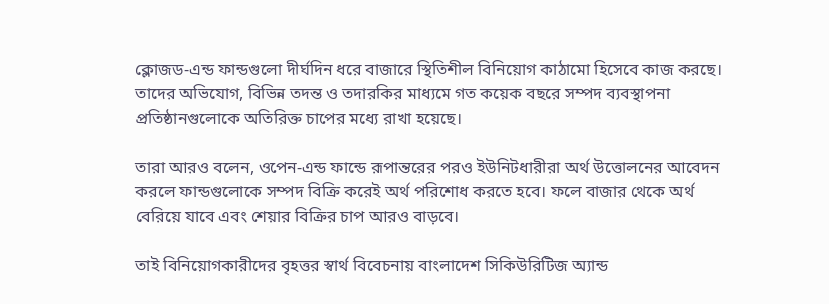ক্লোজড-এন্ড ফান্ডগুলো দীর্ঘদিন ধরে বাজারে স্থিতিশীল বিনিয়োগ কাঠামো হিসেবে কাজ করছে। তাদের অভিযোগ, বিভিন্ন তদন্ত ও তদারকির মাধ্যমে গত কয়েক বছরে সম্পদ ব্যবস্থাপনা প্রতিষ্ঠানগুলোকে অতিরিক্ত চাপের মধ্যে রাখা হয়েছে।

তারা আরও বলেন, ওপেন-এন্ড ফান্ডে রূপান্তরের পরও ইউনিটধারীরা অর্থ উত্তোলনের আবেদন করলে ফান্ডগুলোকে সম্পদ বিক্রি করেই অর্থ পরিশোধ করতে হবে। ফলে বাজার থেকে অর্থ বেরিয়ে যাবে এবং শেয়ার বিক্রির চাপ আরও বাড়বে।

তাই বিনিয়োগকারীদের বৃহত্তর স্বার্থ বিবেচনায় বাংলাদেশ সিকিউরিটিজ অ্যান্ড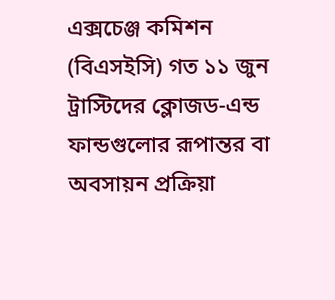এক্সচেঞ্জ কমিশন (বিএসইসি) গত ১১ জুন ট্রাস্টিদের ক্লোজড-এন্ড ফান্ডগুলোর রূপান্তর বা অবসায়ন প্রক্রিয়া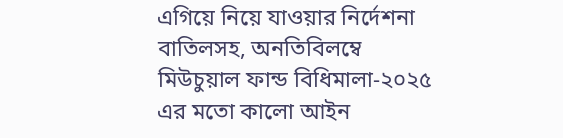এগিয়ে নিয়ে যাওয়ার নির্দেশনা বাতিলসহ, অনতিবিলম্বে মিউচুয়াল ফান্ড বিধিমালা-২০২৫ এর মতো কালো আইন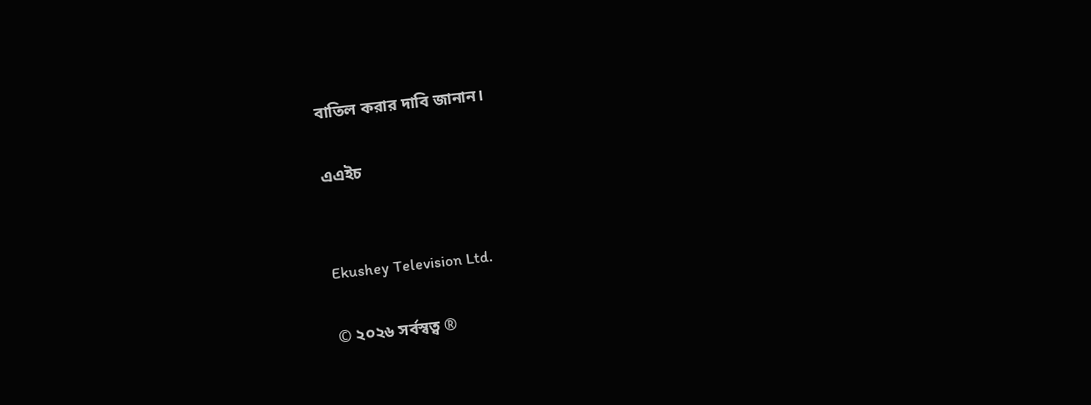বাতিল করার দাবি জানান।

এএইচ


Ekushey Television Ltd.

© ২০২৬ সর্বস্বত্ব ®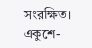সংরক্ষিত। একুশে-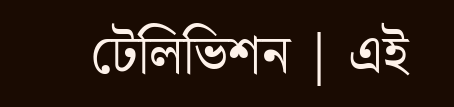টেলিভিশন | এই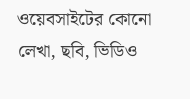ওয়েবসাইটের কোনো লেখা, ছবি, ভিডিও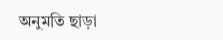অনুমতি ছাড়া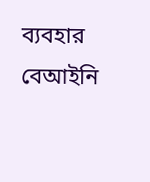ব্যবহার বেআইনি